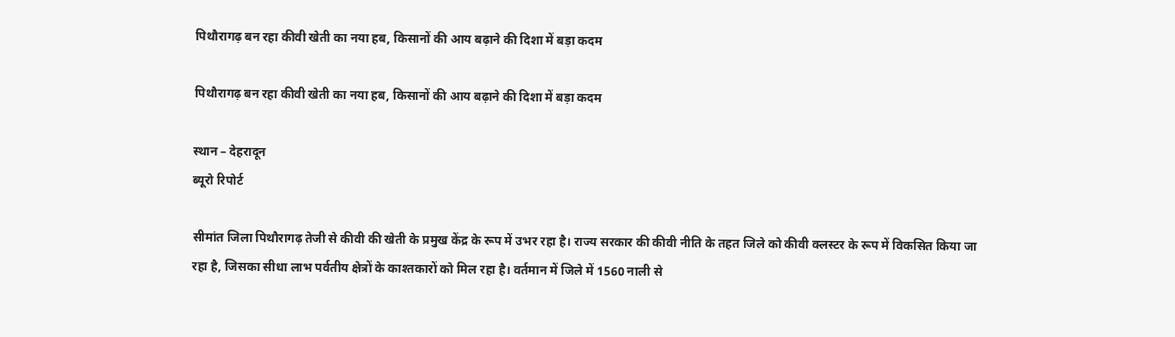पिथौरागढ़ बन रहा कीवी खेती का नया हब, किसानों की आय बढ़ाने की दिशा में बड़ा कदम

पिथौरागढ़ बन रहा कीवी खेती का नया हब, किसानों की आय बढ़ाने की दिशा में बड़ा कदम

स्थान – देहरादून
ब्यूरो रिपोर्ट

सीमांत जिला पिथौरागढ़ तेजी से कीवी की खेती के प्रमुख केंद्र के रूप में उभर रहा है। राज्य सरकार की कीवी नीति के तहत जिले को कीवी क्लस्टर के रूप में विकसित किया जा रहा है, जिसका सीधा लाभ पर्वतीय क्षेत्रों के काश्तकारों को मिल रहा है। वर्तमान में जिले में 1560 नाली से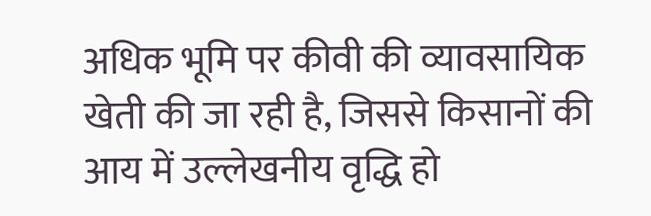अधिक भूमि पर कीवी की व्यावसायिक खेती की जा रही है, जिससे किसानों की आय में उल्लेखनीय वृद्धि हो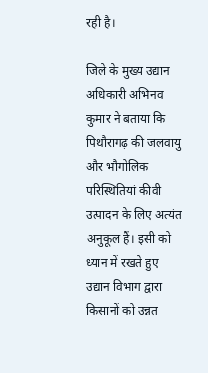रही है।

जिले के मुख्य उद्यान अधिकारी अभिनव कुमार ने बताया कि पिथौरागढ़ की जलवायु और भौगोलिक परिस्थितियां कीवी उत्पादन के लिए अत्यंत अनुकूल हैं। इसी को ध्यान में रखते हुए उद्यान विभाग द्वारा किसानों को उन्नत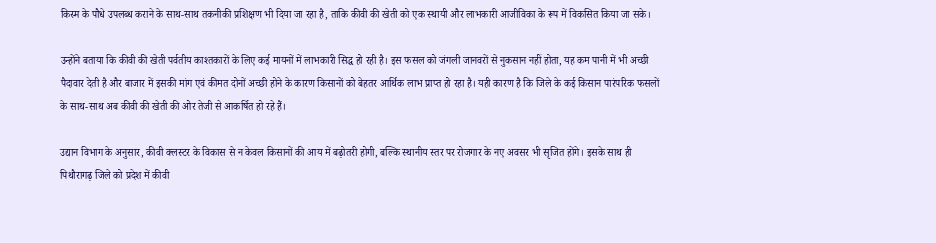किस्म के पौधे उपलब्ध कराने के साथ-साथ तकनीकी प्रशिक्षण भी दिया जा रहा है, ताकि कीवी की खेती को एक स्थायी और लाभकारी आजीविका के रूप में विकसित किया जा सके।

उन्होंने बताया कि कीवी की खेती पर्वतीय काश्तकारों के लिए कई मायनों में लाभकारी सिद्ध हो रही है। इस फसल को जंगली जानवरों से नुकसान नहीं होता, यह कम पानी में भी अच्छी पैदावार देती है और बाजार में इसकी मांग एवं कीमत दोनों अच्छी होने के कारण किसानों को बेहतर आर्थिक लाभ प्राप्त हो रहा है। यही कारण है कि जिले के कई किसान पारंपरिक फसलों के साथ-साथ अब कीवी की खेती की ओर तेजी से आकर्षित हो रहे हैं।

उद्यान विभाग के अनुसार, कीवी क्लस्टर के विकास से न केवल किसानों की आय में बढ़ोतरी होगी, बल्कि स्थानीय स्तर पर रोजगार के नए अवसर भी सृजित होंगे। इसके साथ ही पिथौरागढ़ जिले को प्रदेश में कीवी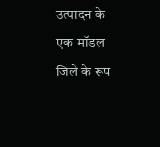उत्पादन के एक मॉडल जिले के रूप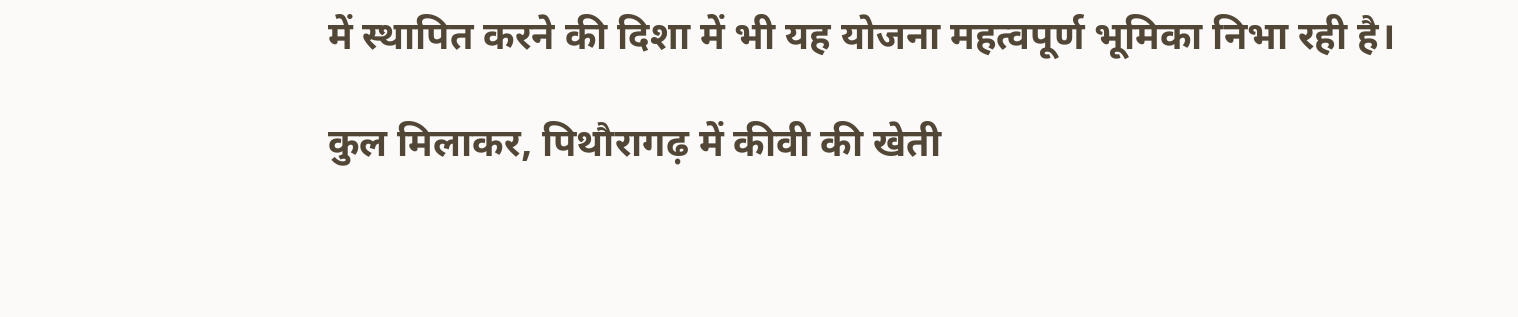में स्थापित करने की दिशा में भी यह योजना महत्वपूर्ण भूमिका निभा रही है।

कुल मिलाकर, पिथौरागढ़ में कीवी की खेती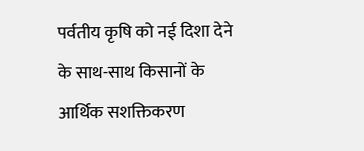पर्वतीय कृषि को नई दिशा देने के साथ-साथ किसानों के आर्थिक सशक्तिकरण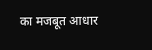का मजबूत आधार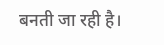बनती जा रही है।